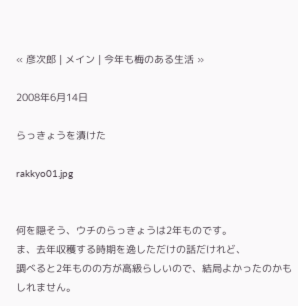« 彦次郎 | メイン | 今年も梅のある生活 »

2008年6月14日

らっきょうを漬けた

rakkyo01.jpg


何を隠そう、ウチのらっきょうは2年ものです。
ま、去年収穫する時期を逸しただけの話だけれど、
調べると2年ものの方が高級らしいので、結局よかったのかもしれません。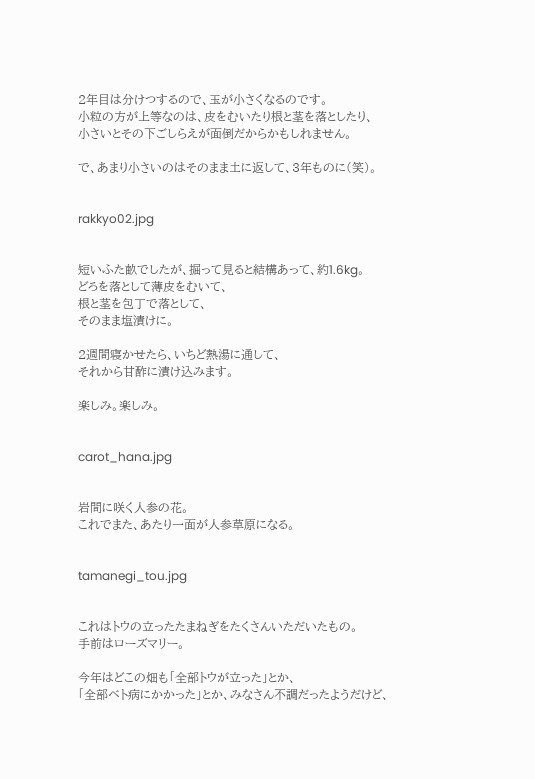2年目は分けつするので、玉が小さくなるのです。
小粒の方が上等なのは、皮をむいたり根と茎を落としたり、
小さいとその下ごしらえが面倒だからかもしれません。

で、あまり小さいのはそのまま土に返して、3年ものに(笑)。


rakkyo02.jpg


短いふた畝でしたが、掘って見ると結構あって、約1.6kg。
どろを落として薄皮をむいて、
根と茎を包丁で落として、
そのまま塩漬けに。

2週間寝かせたら、いちど熱湯に通して、
それから甘酢に漬け込みます。

楽しみ。楽しみ。


carot_hana.jpg


岩間に咲く人参の花。
これでまた、あたり一面が人参草原になる。


tamanegi_tou.jpg


これはトウの立ったたまねぎをたくさんいただいたもの。
手前はローズマリー。

今年はどこの畑も「全部トウが立った」とか、
「全部ベト病にかかった」とか、みなさん不調だったようだけど、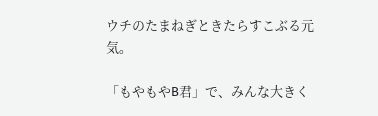ウチのたまねぎときたらすこぶる元気。

「もやもやB君」で、みんな大きく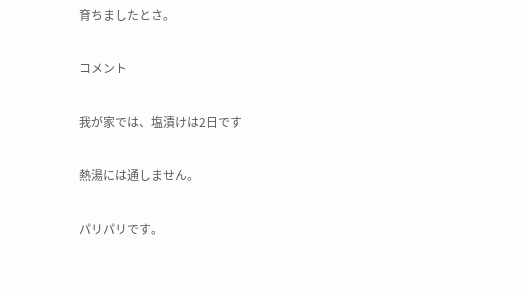育ちましたとさ。

コメント

我が家では、塩漬けは2日です

熱湯には通しません。

パリパリです。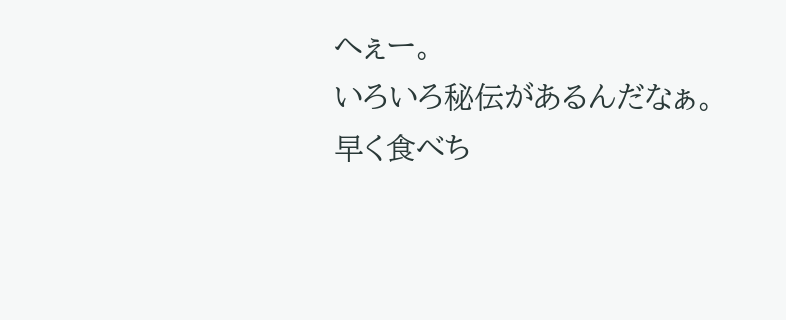へぇー。
いろいろ秘伝があるんだなぁ。
早く食べち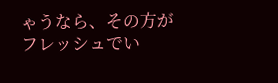ゃうなら、その方がフレッシュでい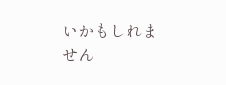いかもしれません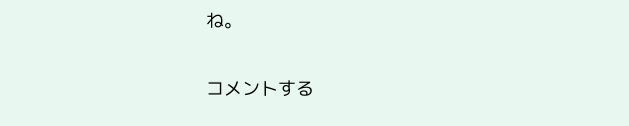ね。

コメントする